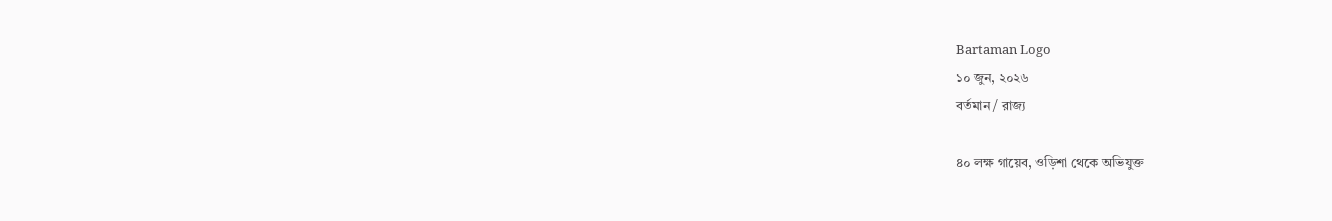Bartaman Logo
১০ জুন, ২০২৬
বর্তমান / রাজ্য

৪০ লক্ষ গায়েব, ওড়িশা থেকে অভিযুক্ত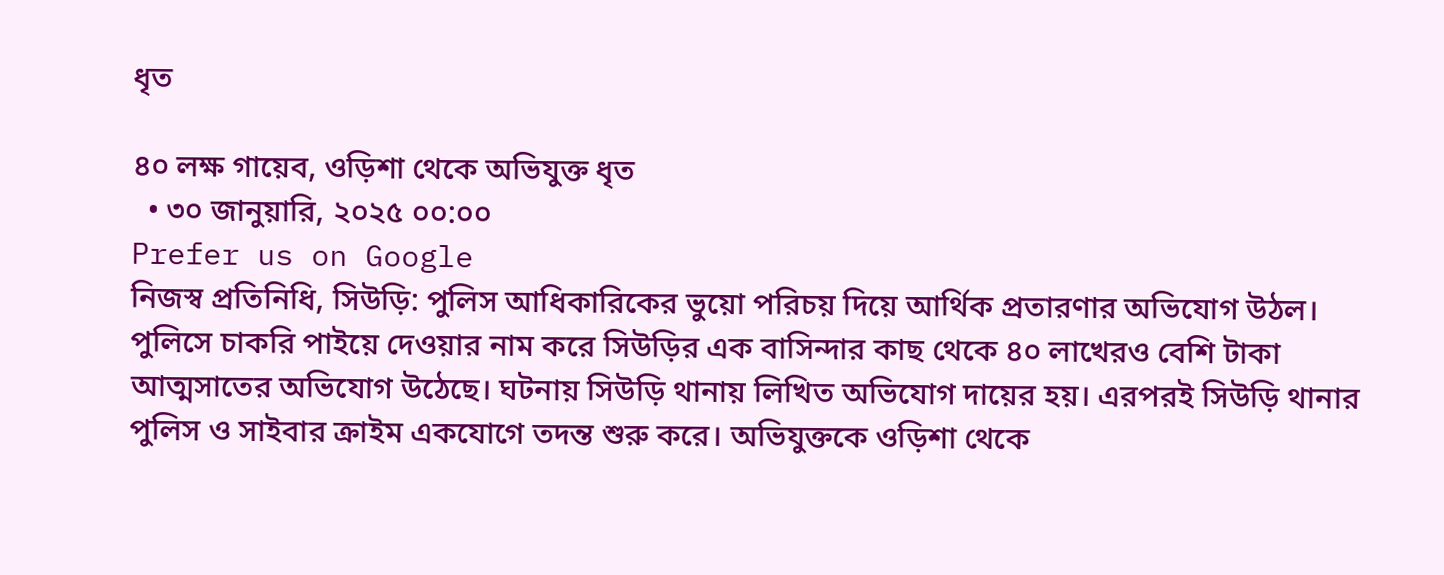ধৃত

৪০ লক্ষ গায়েব, ওড়িশা থেকে অভিযুক্ত ধৃত
  • ৩০ জানুয়ারি, ২০২৫ ০০:০০
Prefer us on Google
নিজস্ব প্রতিনিধি, সিউড়ি: পুলিস আধিকারিকের ভুয়ো পরিচয় দিয়ে আর্থিক প্রতারণার অভিযোগ উঠল। পুলিসে চাকরি পাইয়ে দেওয়ার নাম করে সিউড়ির এক বাসিন্দার কাছ থেকে ৪০ লাখেরও বেশি টাকা আত্মসাতের অভিযোগ উঠেছে। ঘটনায় সিউড়ি থানায় লিখিত অভিযোগ দায়ের হয়। এরপরই সিউড়ি থানার পুলিস ও সাইবার ক্রাইম একযোগে তদন্ত শুরু করে। অভিযুক্তকে ওড়িশা থেকে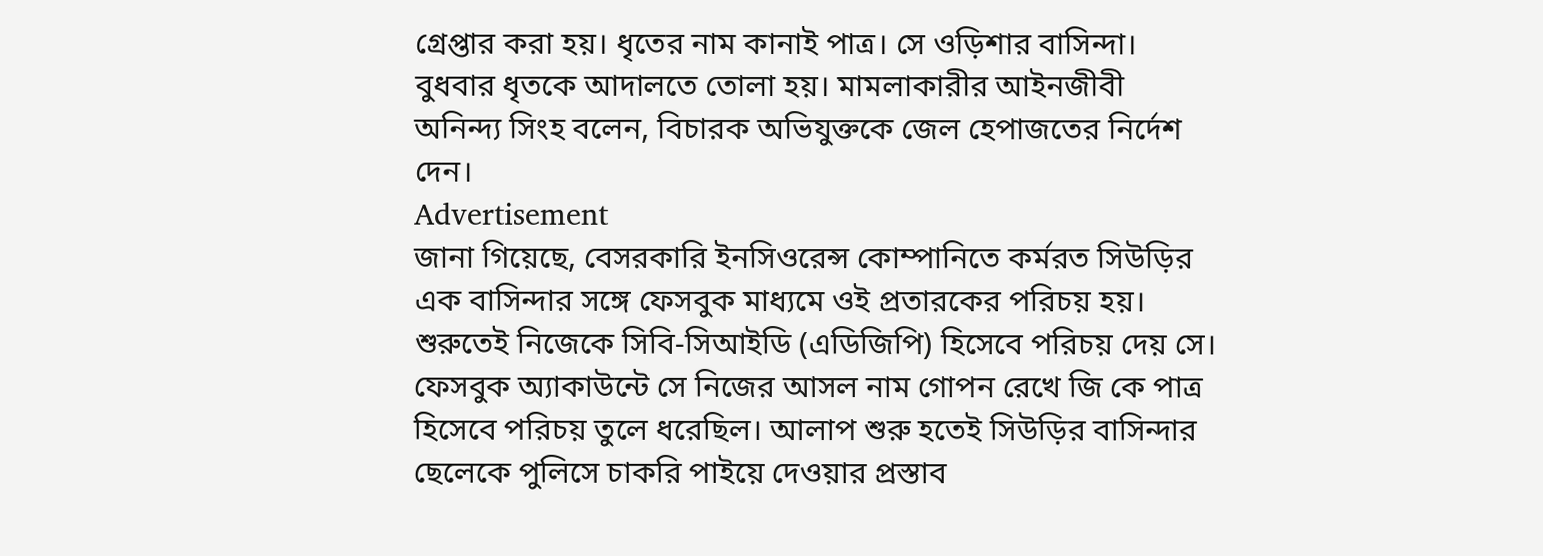গ্রেপ্তার করা হয়। ধৃতের নাম কানাই পাত্র। সে ওড়িশার বাসিন্দা। বুধবার ধৃতকে আদালতে তোলা হয়। মামলাকারীর আইনজীবী অনিন্দ্য সিংহ বলেন, বিচারক অভিযুক্তকে জেল হেপাজতের নির্দেশ দেন।
Advertisement
জানা গিয়েছে, বেসরকারি ইনসিওরেন্স কোম্পানিতে কর্মরত সিউড়ির এক বাসিন্দার সঙ্গে ফেসবুক মাধ্যমে ওই প্রতারকের পরিচয় হয়। শুরুতেই নিজেকে সিবি-সিআইডি (এডিজিপি) হিসেবে পরিচয় দেয় সে। ফেসবুক অ্যাকাউন্টে সে নিজের আসল নাম গোপন রেখে জি কে পাত্র হিসেবে পরিচয় তুলে ধরেছিল। আলাপ শুরু হতেই সিউড়ির বাসিন্দার ছেলেকে পুলিসে চাকরি পাইয়ে দেওয়ার প্রস্তাব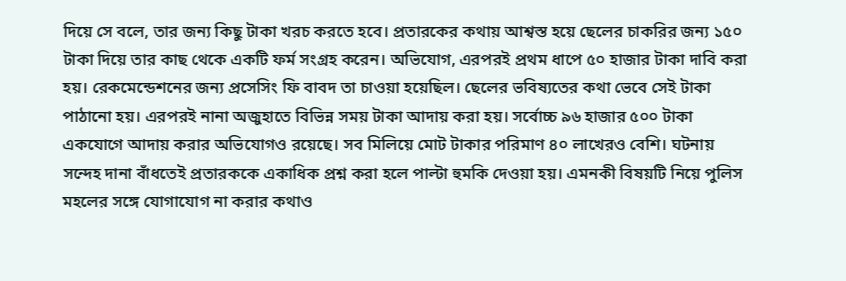দিয়ে সে বলে, তার জন্য কিছু টাকা খরচ করতে হবে। প্রতারকের কথায় আশ্বস্ত হয়ে ছেলের চাকরির জন্য ১৫০ টাকা দিয়ে তার কাছ থেকে একটি ফর্ম সংগ্রহ করেন। অভিযোগ, এরপরই প্রথম ধাপে ৫০ হাজার টাকা দাবি করা হয়। রেকমেন্ডেশনের জন্য প্রসেসিং ফি বাবদ তা চাওয়া হয়েছিল। ছেলের ভবিষ্যতের কথা ভেবে সেই টাকা পাঠানো হয়। এরপরই নানা অজুহাতে বিভিন্ন সময় টাকা আদায় করা হয়। সর্বোচ্চ ৯৬ হাজার ৫০০ টাকা একযোগে আদায় করার অভিযোগও রয়েছে। সব মিলিয়ে মোট টাকার পরিমাণ ৪০ লাখেরও বেশি। ঘটনায় সন্দেহ দানা বাঁধতেই প্রতারককে একাধিক প্রশ্ন করা হলে পাল্টা হুমকি দেওয়া হয়। এমনকী বিষয়টি নিয়ে পুলিস মহলের সঙ্গে যোগাযোগ না করার কথাও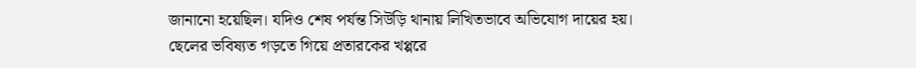জানানো হয়েছিল। যদিও শেষ পর্যন্ত সিউড়ি থানায় লিখিতভাবে অভিযোগ দায়ের হয়।
ছেলের ভবিষ্যত গড়তে গিয়ে প্রতারকের খপ্পরে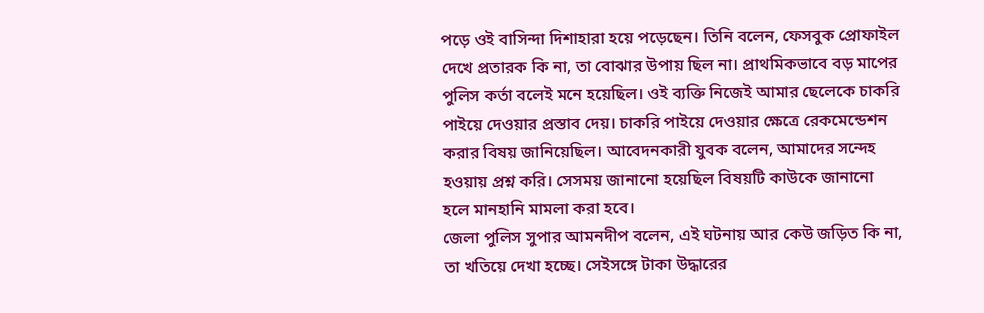পড়ে ওই বাসিন্দা দিশাহারা হয়ে পড়েছেন। তিনি বলেন, ফেসবুক প্রোফাইল দেখে প্রতারক কি না, তা বোঝার উপায় ছিল না। প্রাথমিকভাবে বড় মাপের পুলিস কর্তা বলেই মনে হয়েছিল। ওই ব্যক্তি নিজেই আমার ছেলেকে চাকরি পাইয়ে দেওয়ার প্রস্তাব দেয়। চাকরি পাইয়ে দেওয়ার ক্ষেত্রে রেকমেন্ডেশন করার বিষয় জানিয়েছিল। আবেদনকারী যুবক বলেন, আমাদের সন্দেহ হওয়ায় প্রশ্ন করি। সেসময় জানানো হয়েছিল বিষয়টি কাউকে জানানো হলে মানহানি মামলা করা হবে।
জেলা পুলিস সুপার আমনদীপ বলেন, এই ঘটনায় আর কেউ জড়িত কি না, তা খতিয়ে দেখা হচ্ছে। সেইসঙ্গে টাকা উদ্ধারের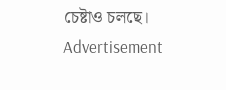চেষ্টাও চলছে।
Advertisement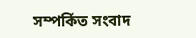সম্পর্কিত সংবাদ